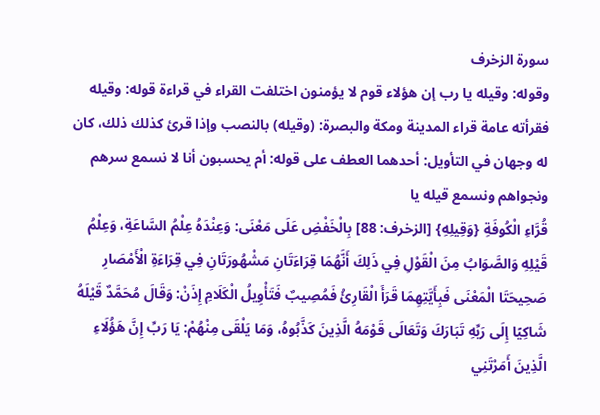سورة الزخرف
وقوله: وقيله يا رب إن هؤلاء قوم لا يؤمنون اختلفت القراء في قراءة قوله: وقيله فقرأته عامة قراء المدينة ومكة والبصرة: (وقيله) بالنصب وإذا قرئ كذلك ذلك، كان له وجهان في التأويل: أحدهما العطف على قوله: أم يحسبون أنا لا نسمع سرهم ونجواهم ونسمع قيله يا
قُرَّاءِ الْكُوفَةِ {وَقِيلِهِ} [الزخرف: 88] بِالْخَفْضِ عَلَى مَعْنَى: وَعِنْدَهُ عِلْمُ السَّاعَةِ، وَعِلْمُ قَيْلِهِ وَالصَّوَابُ مِنَ الْقَوْلِ فِي ذَلِكَ أَنَّهُمَا قِرَاءَتَانِ مَشْهُورَتَانِ فِي قِرَاءَةِ الْأَمْصَارِ صَحِيحَتَا الْمَعْنَى فَبِأَيَّتِهِمَا قَرَأَ الْقَارِئُ فَمُصِيبٌ فَتَأْوِيلُ الْكَلَامِ إِذَنْ: وَقَالَ مُحَمَّدٌ قَيْلَهُ شَاكِيًا إِلَى رَبِّهِ تَبَارَكَ وَتَعَالَى قَوْمَهُ الَّذِينَ كَذَّبُوهُ، وَمَا يَلْقَى مِنْهُمْ: يَا رَبِّ إِنَّ هَؤُلَاءِ الَّذِينَ أَمَرْتَنِي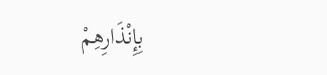بِإِنْذَارِهِمْ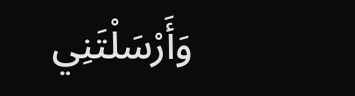وَأَرْسَلْتَنِي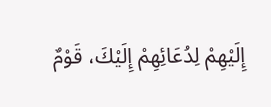إِلَيْهِمْ لِدُعَائِهِمْ إِلَيْكَ، قَوْمٌ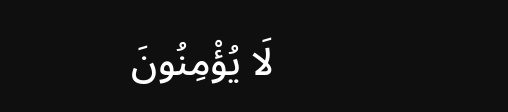لَا يُؤْمِنُونَ